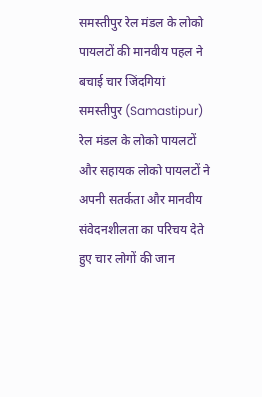समस्तीपुर रेल मंडल के लोको पायलटों की मानवीय पहल ने बचाई चार जिंदगियां
समस्तीपुर (Samastipur) रेल मंडल के लोको पायलटों और सहायक लोको पायलटों ने अपनी सतर्कता और मानवीय संवेदनशीलता का परिचय देते हुए चार लोगों की जान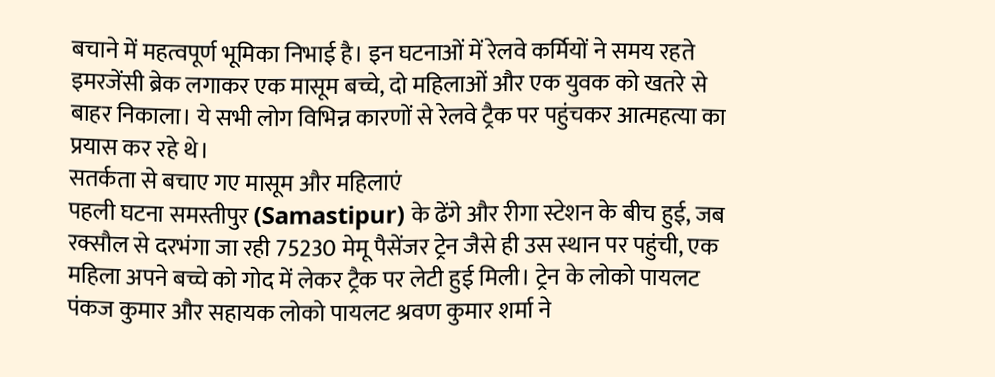बचाने में महत्वपूर्ण भूमिका निभाई है। इन घटनाओं में रेलवे कर्मियों ने समय रहते इमरजेंसी ब्रेक लगाकर एक मासूम बच्चे, दो महिलाओं और एक युवक को खतरे से बाहर निकाला। ये सभी लोग विभिन्न कारणों से रेलवे ट्रैक पर पहुंचकर आत्महत्या का प्रयास कर रहे थे।
सतर्कता से बचाए गए मासूम और महिलाएं
पहली घटना समस्तीपुर (Samastipur) के ढेंगे और रीगा स्टेशन के बीच हुई, जब रक्सौल से दरभंगा जा रही 75230 मेमू पैसेंजर ट्रेन जैसे ही उस स्थान पर पहुंची, एक महिला अपने बच्चे को गोद में लेकर ट्रैक पर लेटी हुई मिली। ट्रेन के लोको पायलट पंकज कुमार और सहायक लोको पायलट श्रवण कुमार शर्मा ने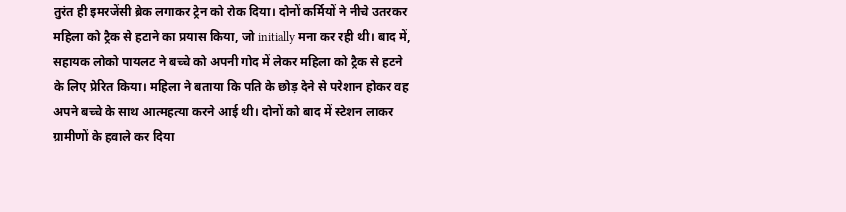तुरंत ही इमरजेंसी ब्रेक लगाकर ट्रेन को रोक दिया। दोनों कर्मियों ने नीचे उतरकर महिला को ट्रैक से हटाने का प्रयास किया, जो initially मना कर रही थी। बाद में, सहायक लोको पायलट ने बच्चे को अपनी गोद में लेकर महिला को ट्रैक से हटने के लिए प्रेरित किया। महिला ने बताया कि पति के छोड़ देने से परेशान होकर वह अपने बच्चे के साथ आत्महत्या करने आई थी। दोनों को बाद में स्टेशन लाकर ग्रामीणों के हवाले कर दिया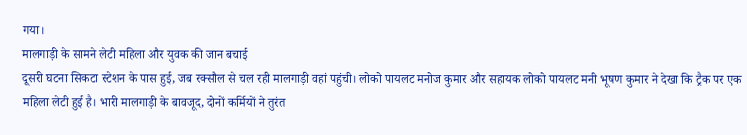गया।
मालगाड़ी के सामने लेटी महिला और युवक की जान बचाई
दूसरी घटना सिकटा स्टेशन के पास हुई, जब रक्सौल से चल रही मालगाड़ी वहां पहुंची। लोको पायलट मनोज कुमार और सहायक लोको पायलट मनी भूषण कुमार ने देखा कि ट्रैक पर एक महिला लेटी हुई है। भारी मालगाड़ी के बावजूद, दोनों कर्मियों ने तुरंत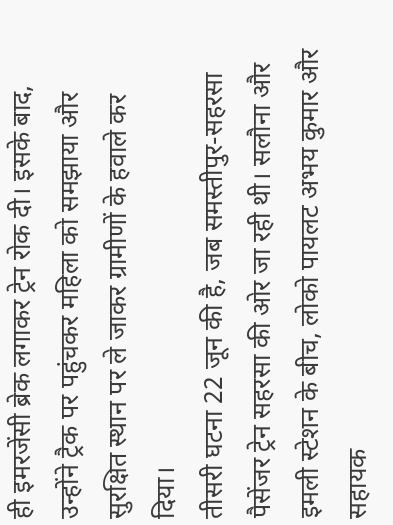ही इमरजेंसी ब्रेक लगाकर ट्रेन रोक दी। इसके बाद, उन्होंने ट्रैक पर पहुंचकर महिला को समझाया और सुरक्षित स्थान पर ले जाकर ग्रामीणों के हवाले कर दिया।
तीसरी घटना 22 जून की है, जब समस्तीपुर-सहरसा पैसेंजर ट्रेन सहरसा की ओर जा रही थी। सलौना और इमली स्टेशन के बीच, लोको पायलट अभय कुमार और सहायक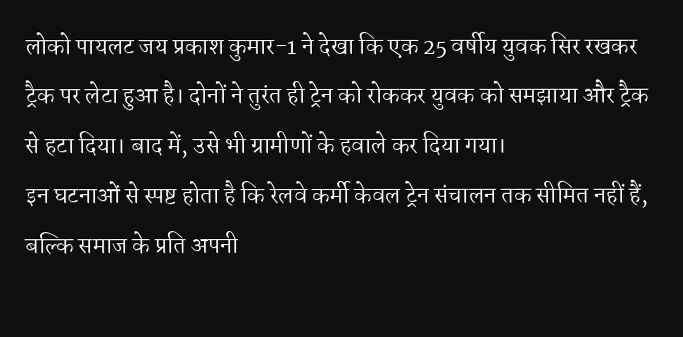लोको पायलट जय प्रकाश कुमार-1 ने देखा कि एक 25 वर्षीय युवक सिर रखकर ट्रैक पर लेटा हुआ है। दोनों ने तुरंत ही ट्रेन को रोककर युवक को समझाया और ट्रैक से हटा दिया। बाद में, उसे भी ग्रामीणों के हवाले कर दिया गया।
इन घटनाओं से स्पष्ट होता है कि रेलवे कर्मी केवल ट्रेन संचालन तक सीमित नहीं हैं, बल्कि समाज के प्रति अपनी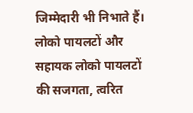जिम्मेदारी भी निभाते हैं। लोको पायलटों और सहायक लोको पायलटों की सजगता, त्वरित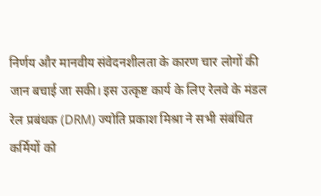निर्णय और मानवीय संवेदनशीलता के कारण चार लोगों की जान बचाई जा सकी। इस उत्कृष्ट कार्य के लिए रेलवे के मंडल रेल प्रबंधक (DRM) ज्योति प्रकाश मिश्रा ने सभी संबंधित कर्मियों को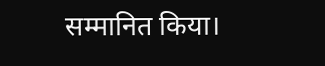सम्मानित किया।